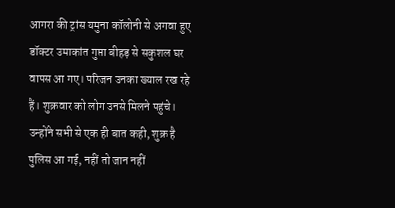आगरा की ट्रांस यमुना कॉलोनी से अगवा हुए डॉक्टर उमाकांत गुप्ता बीहड़ से सकुशल घर वापस आ गए। परिजन उनका ख्याल रख रहे हैं। शुक्रवार को लोग उनसे मिलने पहुंचे। उन्होंने सभी से एक ही बात कही, शुक्र है पुलिस आ गई, नहीं तो जान नहीं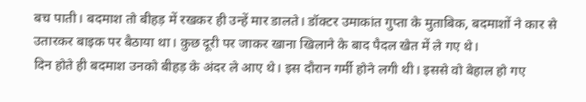बच पाती। बदमाश तो बीहड़ में रखकर ही उन्हें मार डालते। डॉक्टर उमाकांत गुप्ता के मुताबिक, बदमाशों ने कार से उतारकर बाइक पर बैठाया था। कुछ दूरी पर जाकर खाना खिलाने के बाद पैदल खेत में ले गए थे।
दिन होते ही बदमाश उनको बीहड़ के अंदर ले आए थे। इस दौरान गर्मी होने लगी थी। इससे वो बेहाल हो गए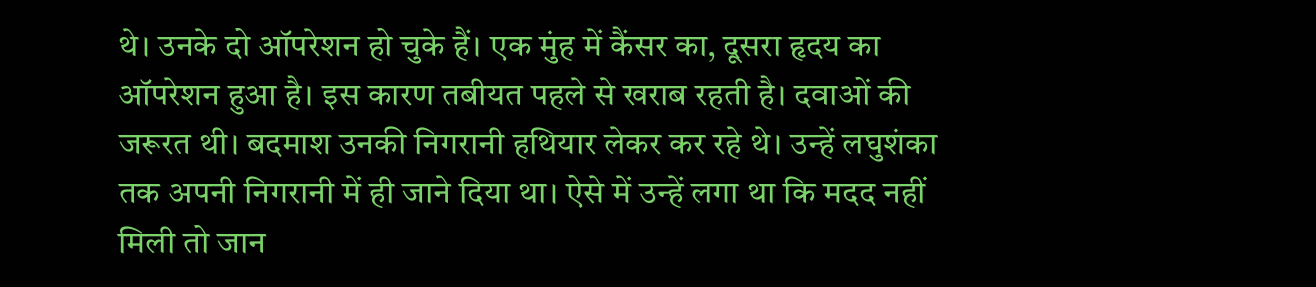थे। उनके दो ऑपरेशन हो चुके हैं। एक मुंह में कैंसर का, दूसरा हृदय का ऑपरेशन हुआ है। इस कारण तबीयत पहले से खराब रहती है। दवाओं की जरूरत थी। बदमाश उनकी निगरानी हथियार लेकर कर रहे थे। उन्हें लघुशंका तक अपनी निगरानी में ही जाने दिया था। ऐसे में उन्हें लगा था कि मदद नहीं मिली तो जान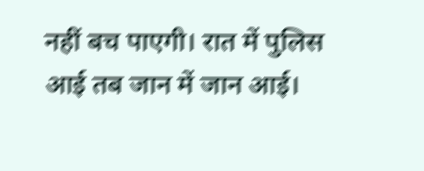नहीं बच पाएगी। रात में पुलिस आई तब जान में जान आई।